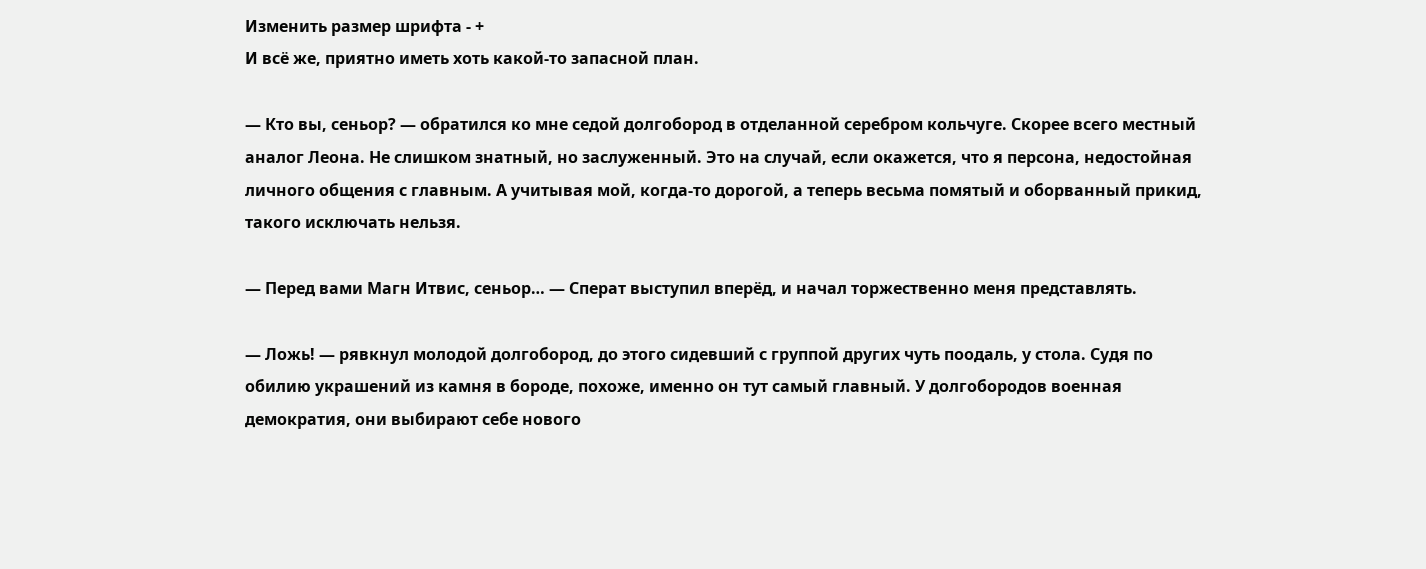Изменить размер шрифта - +
И всё же, приятно иметь хоть какой-то запасной план.

— Кто вы, сеньор? — обратился ко мне седой долгобород в отделанной серебром кольчуге. Скорее всего местный аналог Леона. Не слишком знатный, но заслуженный. Это на случай, если окажется, что я персона, недостойная личного общения с главным. А учитывая мой, когда-то дорогой, а теперь весьма помятый и оборванный прикид, такого исключать нельзя.

— Перед вами Магн Итвис, сеньор… — Сперат выступил вперёд, и начал торжественно меня представлять.

— Ложь! — рявкнул молодой долгобород, до этого сидевший с группой других чуть поодаль, у стола. Судя по обилию украшений из камня в бороде, похоже, именно он тут самый главный. У долгобородов военная демократия, они выбирают себе нового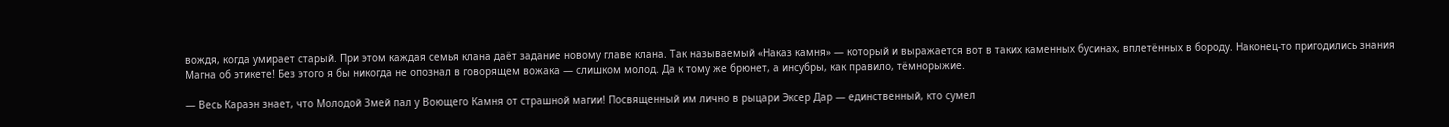вождя, когда умирает старый. При этом каждая семья клана даёт задание новому главе клана. Так называемый «Наказ камня» — который и выражается вот в таких каменных бусинах, вплетённых в бороду. Наконец-то пригодились знания Магна об этикете! Без этого я бы никогда не опознал в говорящем вожака — слишком молод. Да к тому же брюнет, а инсубры, как правило, тёмнорыжие.

— Весь Караэн знает, что Молодой Змей пал у Воющего Камня от страшной магии! Посвященный им лично в рыцари Эксер Дар — единственный, кто сумел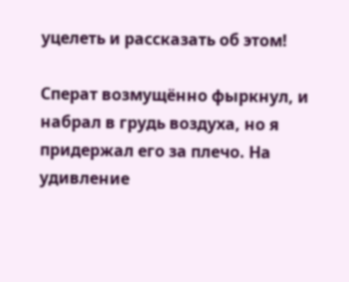уцелеть и рассказать об этом!

Сперат возмущённо фыркнул, и набрал в грудь воздуха, но я придержал его за плечо. На удивление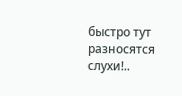быстро тут разносятся слухи!..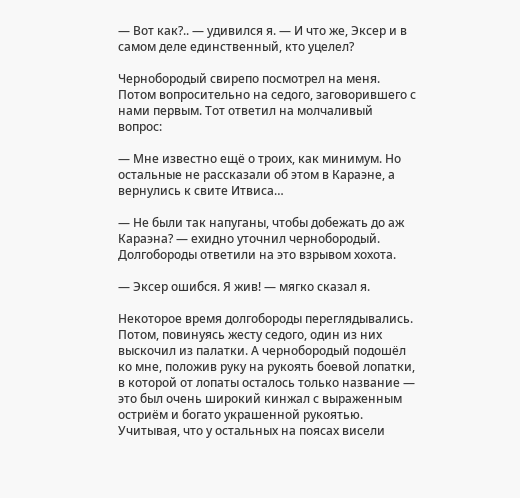— Вот как?.. — удивился я. — И что же, Эксер и в самом деле единственный, кто уцелел?

Чернобородый свирепо посмотрел на меня. Потом вопросительно на седого, заговорившего с нами первым. Тот ответил на молчаливый вопрос:

— Мне известно ещё о троих, как минимум. Но остальные не рассказали об этом в Караэне, а вернулись к свите Итвиса…

— Не были так напуганы, чтобы добежать до аж Караэна? — ехидно уточнил чернобородый. Долгобороды ответили на это взрывом хохота.

— Эксер ошибся. Я жив! — мягко сказал я.

Некоторое время долгобороды переглядывались. Потом, повинуясь жесту седого, один из них выскочил из палатки. А чернобородый подошёл ко мне, положив руку на рукоять боевой лопатки, в которой от лопаты осталось только название — это был очень широкий кинжал с выраженным остриём и богато украшенной рукоятью. Учитывая, что у остальных на поясах висели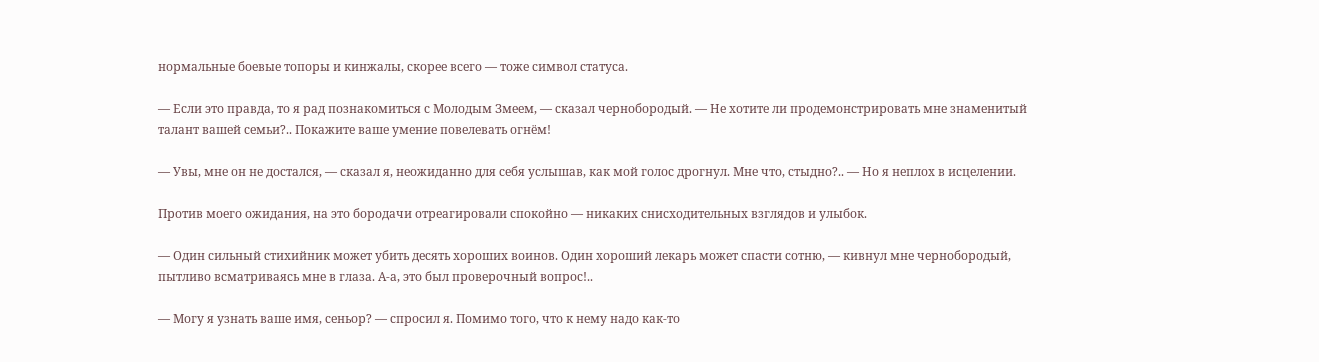нормальные боевые топоры и кинжалы, скорее всего — тоже символ статуса.

— Если это правда, то я рад познакомиться с Молодым Змеем, — сказал чернобородый. — Не хотите ли продемонстрировать мне знаменитый талант вашей семьи?.. Покажите ваше умение повелевать огнём!

— Увы, мне он не достался, — сказал я, неожиданно для себя услышав, как мой голос дрогнул. Мне что, стыдно?.. — Но я неплох в исцелении.

Против моего ожидания, на это бородачи отреагировали спокойно — никаких снисходительных взглядов и улыбок.

— Один сильный стихийник может убить десять хороших воинов. Один хороший лекарь может спасти сотню, — кивнул мне чернобородый, пытливо всматриваясь мне в глаза. А-а, это был проверочный вопрос!..

— Могу я узнать ваше имя, сеньор? — спросил я. Помимо того, что к нему надо как-то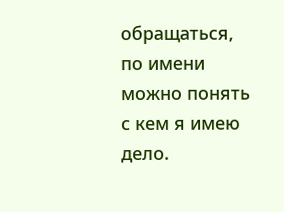обращаться, по имени можно понять с кем я имею дело.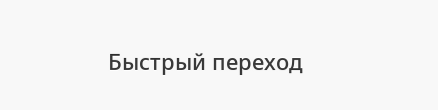Быстрый переход